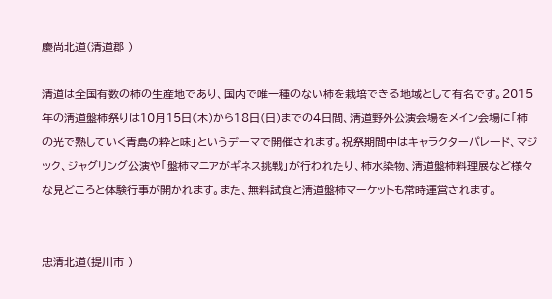慶尚北道(清道郡 )

清道は全国有数の柿の生産地であり、国内で唯一種のない柿を栽培できる地域として有名です。2015年の淸道盤柿祭りは10月15日(木)から18日(日)までの4日間、淸道野外公演会場をメイン会場に「柿の光で熟していく青島の粋と味」というデーマで開催されます。祝祭期間中はキャラクターパレード、マジック、ジャグリング公演や「盤柿マニアがギネス挑戦」が行われたり、柿水染物、淸道盤柿料理展など様々な見どころと体験行事が開かれます。また、無料試食と淸道盤柿マーケットも常時運営されます。


忠清北道(提川市 )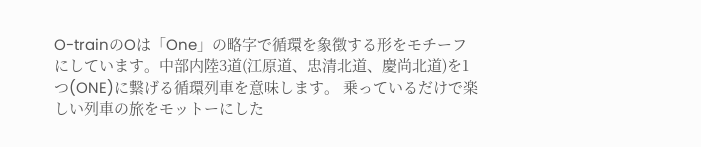O-trainのOは「One」の略字で循環を象徴する形をモチーフにしています。中部内陸3道(江原道、忠清北道、慶尚北道)を1つ(ONE)に繋げる循環列車を意味します。 乗っているだけで楽しい列車の旅をモットーにした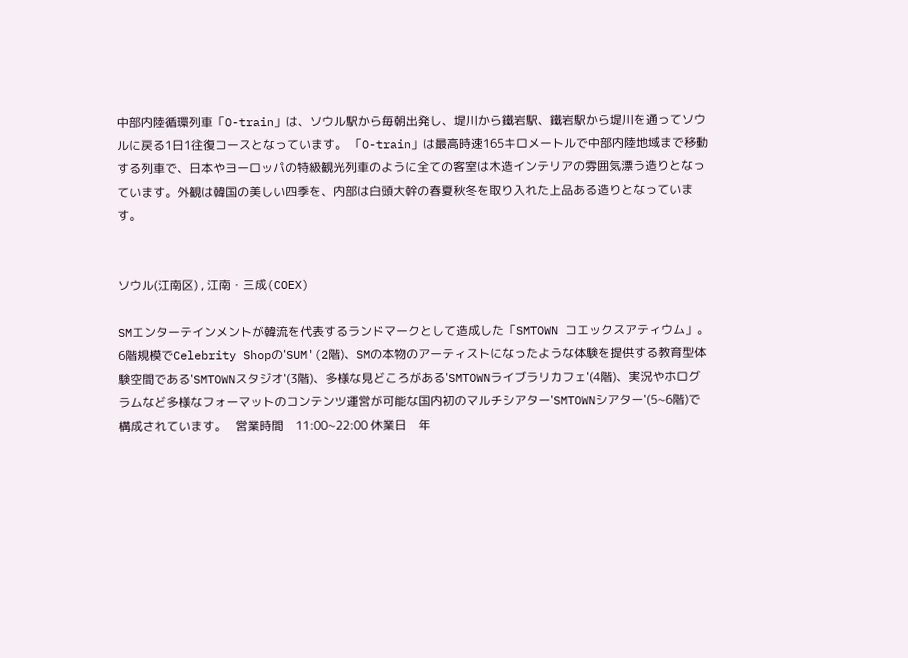中部内陸循環列車「O-train」は、ソウル駅から毎朝出発し、堤川から鐵岩駅、鐵岩駅から堤川を通ってソウルに戻る1日1往復コースとなっています。 「O-train」は最高時速165キロメートルで中部内陸地域まで移動する列車で、日本やヨーロッパの特級観光列車のように全ての客室は木造インテリアの雰囲気漂う造りとなっています。外観は韓国の美しい四季を、内部は白頭大幹の春夏秋冬を取り入れた上品ある造りとなっています。


ソウル(江南区) , 江南・三成(COEX)

SMエンターテインメントが韓流を代表するランドマークとして造成した「SMTOWN コエックスアティウム」。6階規模でCelebrity Shopの'SUM'(2階)、SMの本物のアーティストになったような体験を提供する教育型体験空間である'SMTOWNスタジオ'(3階)、多様な見どころがある'SMTOWNライブラリカフェ'(4階)、実況やホログラムなど多様なフォーマットのコンテンツ運営が可能な国内初のマルチシアター'SMTOWNシアター'(5~6階)で構成されています。   営業時間    11:00~22:00 休業日    年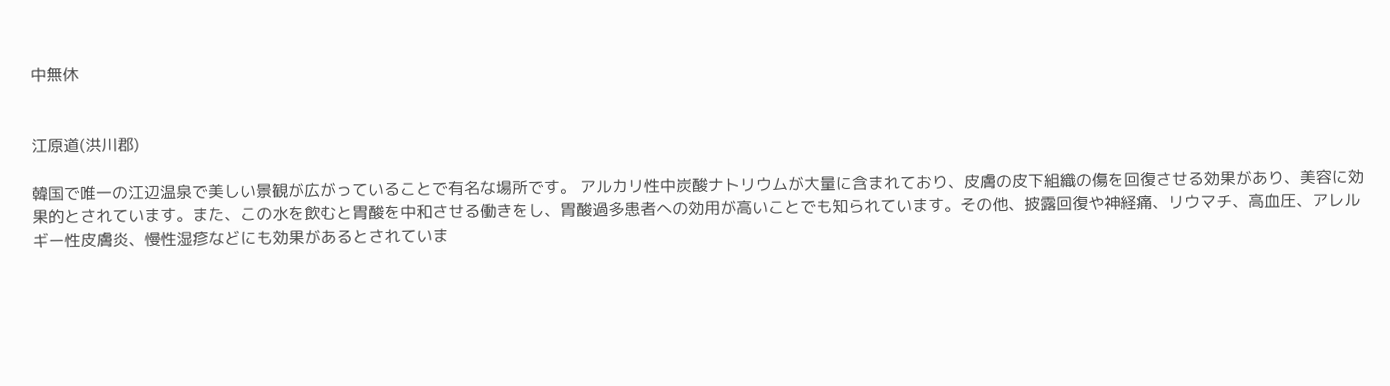中無休


江原道(洪川郡)

韓国で唯一の江辺温泉で美しい景観が広がっていることで有名な場所です。 アルカリ性中炭酸ナトリウムが大量に含まれており、皮膚の皮下組織の傷を回復させる効果があり、美容に効果的とされています。また、この水を飲むと胃酸を中和させる働きをし、胃酸過多患者への効用が高いことでも知られています。その他、披露回復や神経痛、リウマチ、高血圧、アレルギー性皮膚炎、慢性湿疹などにも効果があるとされていま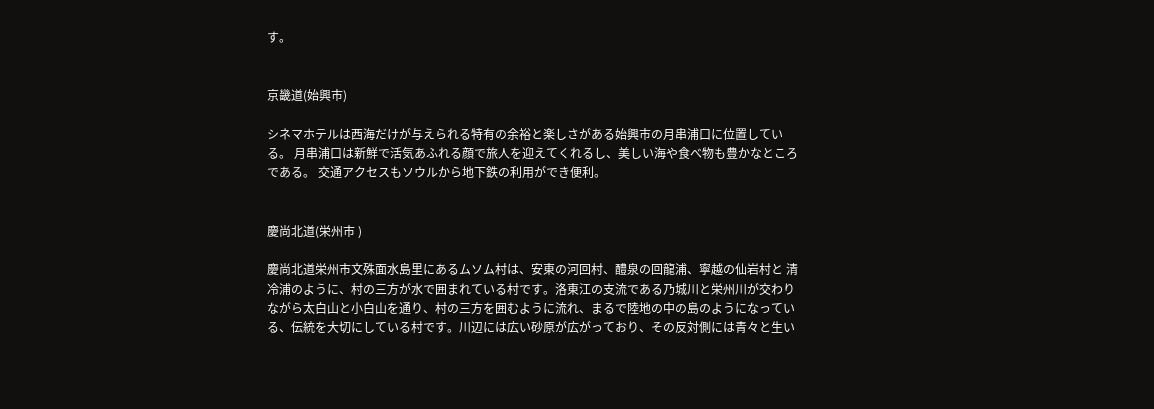す。


京畿道(始興市)

シネマホテルは西海だけが与えられる特有の余裕と楽しさがある始興市の月串浦口に位置している。 月串浦口は新鮮で活気あふれる顔で旅人を迎えてくれるし、美しい海や食べ物も豊かなところである。 交通アクセスもソウルから地下鉄の利用ができ便利。


慶尚北道(栄州市 )

慶尚北道栄州市文殊面水島里にあるムソム村は、安東の河回村、醴泉の回龍浦、寧越の仙岩村と 清冷浦のように、村の三方が水で囲まれている村です。洛東江の支流である乃城川と栄州川が交わりながら太白山と小白山を通り、村の三方を囲むように流れ、まるで陸地の中の島のようになっている、伝統を大切にしている村です。川辺には広い砂原が広がっており、その反対側には青々と生い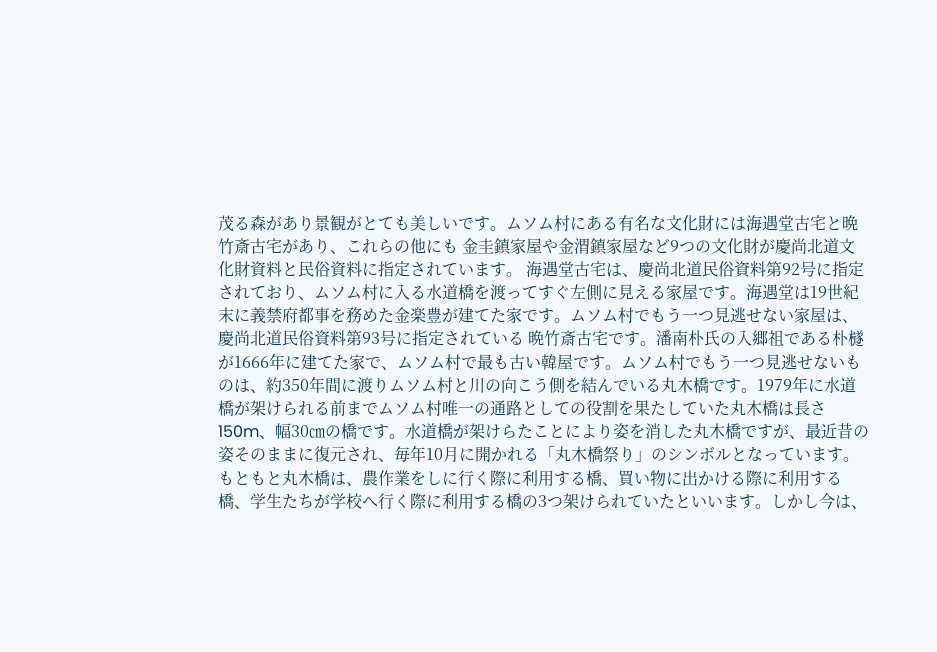茂る森があり景観がとても美しいです。ムソム村にある有名な文化財には海遇堂古宅と晩竹斎古宅があり、これらの他にも 金圭鎮家屋や金渭鎮家屋など9つの文化財が慶尚北道文化財資料と民俗資料に指定されています。 海遇堂古宅は、慶尚北道民俗資料第92号に指定されており、ムソム村に入る水道橋を渡ってすぐ左側に見える家屋です。海遇堂は19世紀末に義禁府都事を務めた金楽豊が建てた家です。ムソム村でもう一つ見逃せない家屋は、慶尚北道民俗資料第93号に指定されている 晩竹斎古宅です。潘南朴氏の入郷祖である朴檖が1666年に建てた家で、ムソム村で最も古い韓屋です。ムソム村でもう一つ見逃せないものは、約350年間に渡りムソム村と川の向こう側を結んでいる丸木橋です。1979年に水道橋が架けられる前までムソム村唯一の通路としての役割を果たしていた丸木橋は長さ150m、幅30㎝の橋です。水道橋が架けらたことにより姿を消した丸木橋ですが、最近昔の姿そのままに復元され、毎年10月に開かれる「丸木橋祭り」のシンボルとなっています。もともと丸木橋は、農作業をしに行く際に利用する橋、買い物に出かける際に利用する橋、学生たちが学校へ行く際に利用する橋の3つ架けられていたといいます。しかし今は、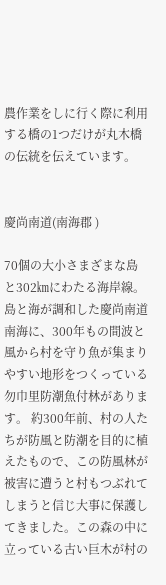農作業をしに行く際に利用する橋の1つだけが丸木橋の伝統を伝えています。


慶尚南道(南海郡 )

70個の大小さまざまな島と302㎞にわたる海岸線。島と海が調和した慶尚南道 南海に、300年もの間波と風から村を守り魚が集まりやすい地形をつくっている勿巾里防潮魚付林があります。 約300年前、村の人たちが防風と防潮を目的に植えたもので、この防風林が被害に遭うと村もつぶれてしまうと信じ大事に保護してきました。この森の中に立っている古い巨木が村の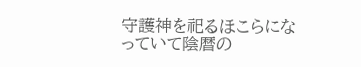守護神を祀るほこらになっていて陰暦の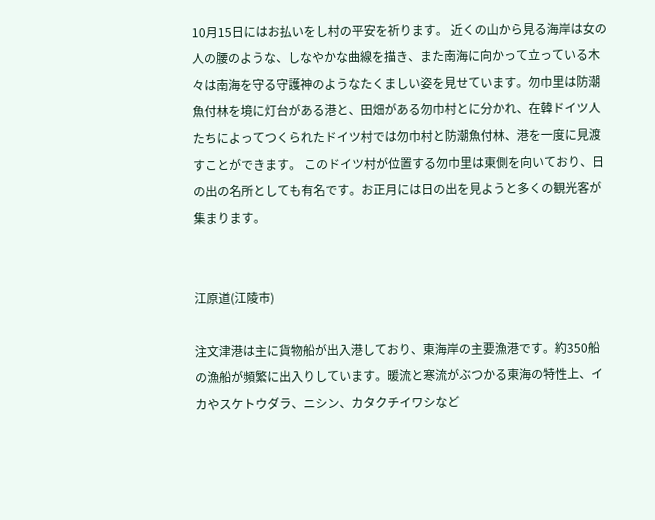10月15日にはお払いをし村の平安を祈ります。 近くの山から見る海岸は女の人の腰のような、しなやかな曲線を描き、また南海に向かって立っている木々は南海を守る守護神のようなたくましい姿を見せています。勿巾里は防潮魚付林を境に灯台がある港と、田畑がある勿巾村とに分かれ、在韓ドイツ人たちによってつくられたドイツ村では勿巾村と防潮魚付林、港を一度に見渡すことができます。 このドイツ村が位置する勿巾里は東側を向いており、日の出の名所としても有名です。お正月には日の出を見ようと多くの観光客が集まります。


江原道(江陵市)

注文津港は主に貨物船が出入港しており、東海岸の主要漁港です。約350船の漁船が頻繁に出入りしています。暖流と寒流がぶつかる東海の特性上、イカやスケトウダラ、ニシン、カタクチイワシなど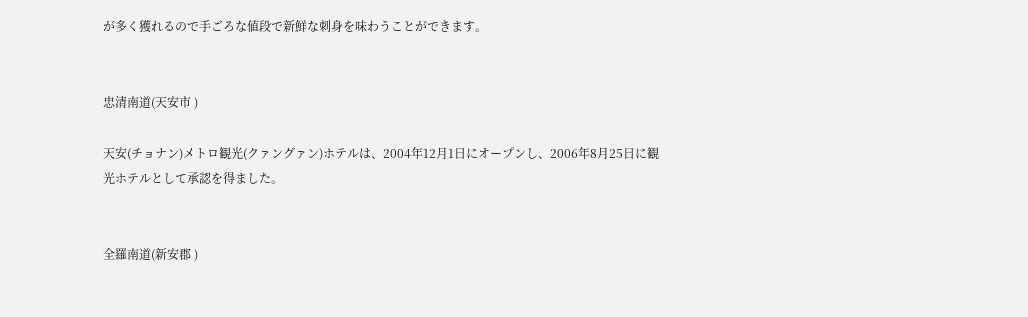が多く獲れるので手ごろな値段で新鮮な刺身を味わうことができます。


忠清南道(天安市 )

天安(チョナン)メトロ観光(クァングァン)ホテルは、2004年12月1日にオープンし、2006年8月25日に観光ホテルとして承認を得ました。


全羅南道(新安郡 )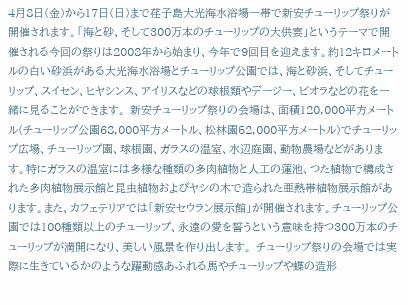4月8日(金)から17日(日)まで荏子島大光海水浴場一帯で新安チューリップ祭りが開催されます。「海と砂、そして300万本のチューリップの大供宴」というテーマで開催される今回の祭りは2008年から始まり、今年で9回目を迎えます。約12キロメートルの白い砂浜がある大光海水浴場とチューリップ公園では、海と砂浜、そしてチューリップ、スイセン、ヒヤシンス、アイリスなどの球根類やデージー、ビオラなどの花を一緒に見ることができます。 新安チューリップ祭りの会場は、面積120,000平方メートル(チューリップ公園68,000平方メートル、松林園52,000平方メートル)でチューリップ広場、チューリップ園、球根園、ガラスの温室、水辺庭園、動物農場などがあります。特にガラスの温室には多様な種類の多肉植物と人工の蓮池、つた植物で構成された多肉植物展示館と昆虫植物およびヤシの木で造られた亜熱帯植物展示館があります。また、カフェテリアでは「新安セウラン展示館」が開催されます。チューリップ公園では100種類以上のチューリップ、永遠の愛を誓うという意味を持つ300万本のチューリップが満開になり、美しい風景を作り出します。 チューリップ祭りの会場では実際に生きているかのような躍動感あふれる馬やチューリップや蝶の造形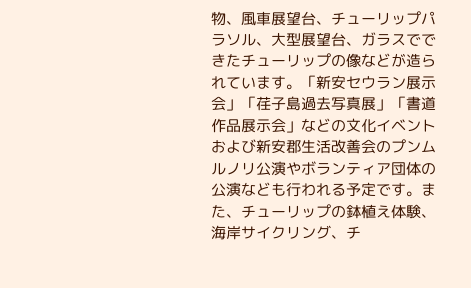物、風車展望台、チューリップパラソル、大型展望台、ガラスでできたチューリップの像などが造られています。「新安セウラン展示会」「荏子島過去写真展」「書道作品展示会」などの文化イベントおよび新安郡生活改善会のプンムルノリ公演やボランティア団体の公演なども行われる予定です。また、チューリップの鉢植え体験、海岸サイクリング、チ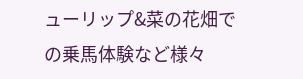ューリップ&菜の花畑での乗馬体験など様々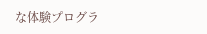な体験プログラ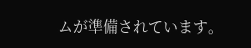ムが準備されています。